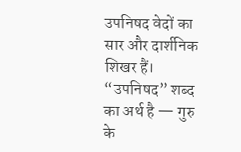उपनिषद वेदों का सार और दार्शनिक शिखर हैं। “उपनिषद” शब्द का अर्थ है — गुरु के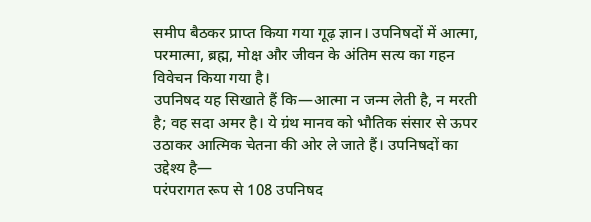समीप बैठकर प्राप्त किया गया गूढ़ ज्ञान। उपनिषदों में आत्मा, परमात्मा, ब्रह्म, मोक्ष और जीवन के अंतिम सत्य का गहन विवेचन किया गया है।
उपनिषद यह सिखाते हैं कि—आत्मा न जन्म लेती है, न मरती है; वह सदा अमर है। ये ग्रंथ मानव को भौतिक संसार से ऊपर उठाकर आत्मिक चेतना की ओर ले जाते हैं। उपनिषदों का उद्देश्य है—
परंपरागत रूप से 108 उपनिषद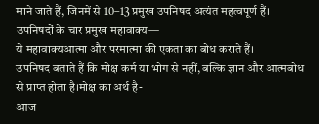माने जाते हैं, जिनमें से 10–13 प्रमुख उपनिषद अत्यंत महत्वपूर्ण हैं।
उपनिषदों के चार प्रमुख महावाक्य—
ये महावाक्यआत्मा और परमात्मा की एकता का बोध कराते हैं।
उपनिषद बताते हैं कि मोक्ष कर्म या भोग से नहीं, बल्कि ज्ञान और आत्मबोध से प्राप्त होता है।मोक्ष का अर्थ है-
आज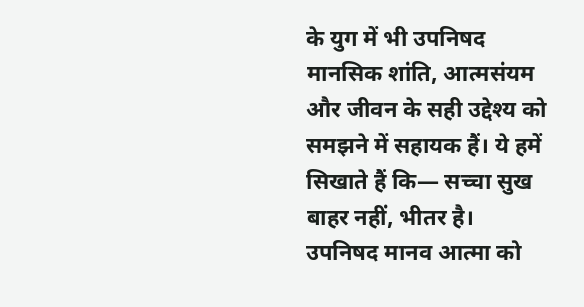के युग में भी उपनिषद मानसिक शांति, आत्मसंयम और जीवन के सही उद्देश्य को समझने में सहायक हैं। ये हमें सिखाते हैं कि— सच्चा सुख बाहर नहीं, भीतर है।
उपनिषद मानव आत्मा को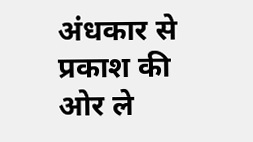अंधकार से प्रकाश की ओर ले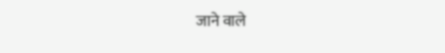जाने वाले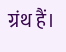ग्रंथ हैं।